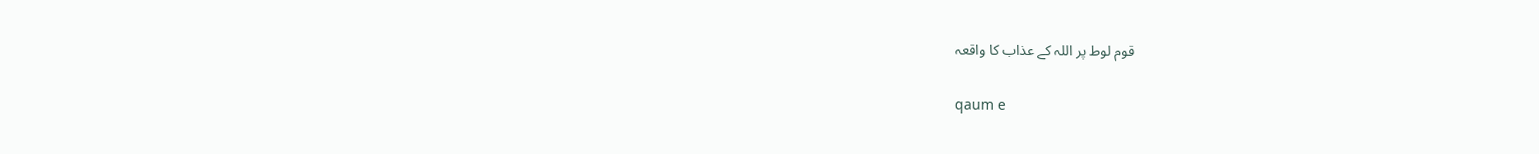قوم لوط پر اللہ کے عذاب کا واقعہ

qaum e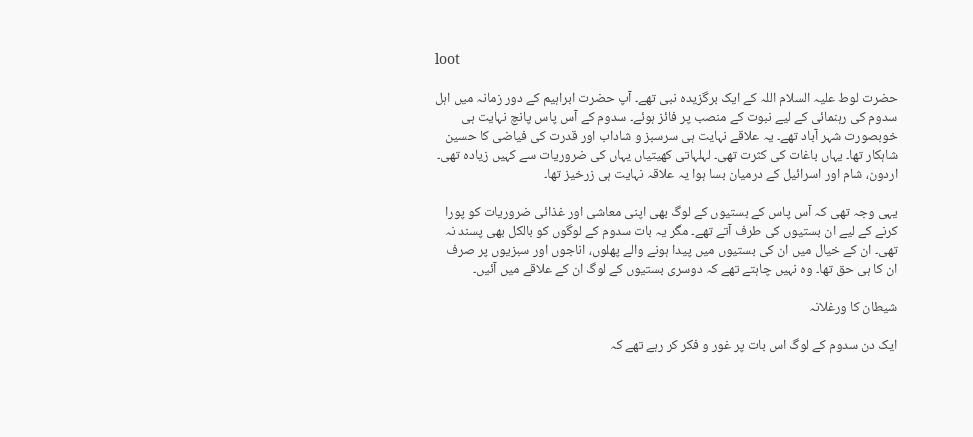loot

حضرت لوط علیہ السلام اللہ کے ایک برگزیدہ نبی تھے۔ آپ حضرت ابراہیم کے دور زمانہ میں اہل سدوم کی رہنمائی کے لیے نبوت کے منصب پر فائز ہوئے۔ سدوم کے آس پاس پانچ نہایت ہی خوبصورت شہر آباد تھے۔ یہ علاقے نہایت ہی سرسبز و شاداب اور قدرت کی فیاضی کا حسین شاہکار تھا۔ یہاں باغات کی کثرت تھی۔ لہلہاتی کھیتیاں یہاں کی ضروریات سے کہیں زیادہ تھی۔ اردون، شام اور اسرائیل کے درمیان بسا ہوا یہ علاقہ نہایت ہی زرخیز تھا۔

یہی وجہ تھی کہ آس پاس کے بستیوں کے لوگ بھی اپنی معاشی اور غذائی ضروریات کو پورا کرنے کے لیے ان بستیوں کی طرف آتے تھے۔ مگر یہ بات سدوم کے لوگوں کو بالکل بھی پسند نہ تھی۔ ان کے خیال میں ان کی بستیوں میں پیدا ہونے والے پھلوں، اناجوں اور سبزیوں پر صرف ان کا ہی حق تھا۔ وہ نہیں چاہتے تھے کہ دوسری بستیوں کے لوگ ان کے علاقے میں آئیں۔

شیطان کا ورغلانہ

ایک دن سدوم کے لوگ اس بات پر غور و فکر کر رہے تھے کہ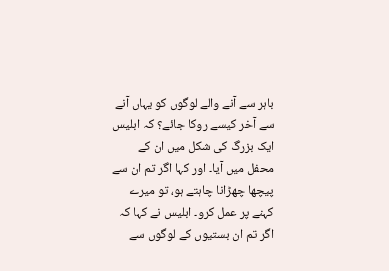باہر سے آنے والے لوگوں کو یہاں آنے سے آخر کیسے روکا جائے؟ کہ ابلیس ایک بزرگ کی شکل میں ان کے محفل میں آیا۔ اور کہا اگر تم ان سے پیچھا چھڑانا چاہتے ہو، تو میرے کہنے پر عمل کرو۔ ابلیس نے کہا کہ اگر تم ان بستیوں کے لوگوں سے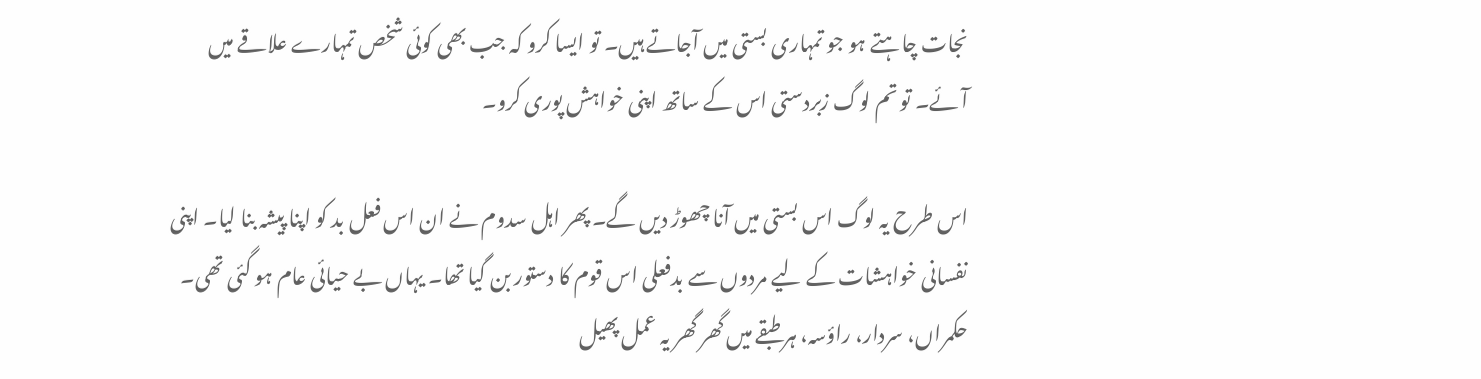نجات چاہتے ہو جو تمہاری بستی میں آجاتے ہیں۔ تو ایسا کرو کہ جب بھی کوئی شخص تمہارے علاقے میں آئے۔ تو تم لوگ زبردستی اس کے ساتھ اپنی خواہش پوری کرو۔

اس طرح یہ لوگ اس بستی میں آنا چھوڑ دیں گے۔ پھر اہل سدوم نے ان اس فعل بد کو اپنا پیشہ بنا لیا۔ اپنی نفسانی خواہشات کے لیے مردوں سے بدفعلی اس قوم کا دستور بن گیا تھا۔ یہاں بے حیائی عام ہو گئی تھی۔ حکمراں، سردار، راؤسہ، ہر طبقے میں گھر گھر یہ عمل پھیل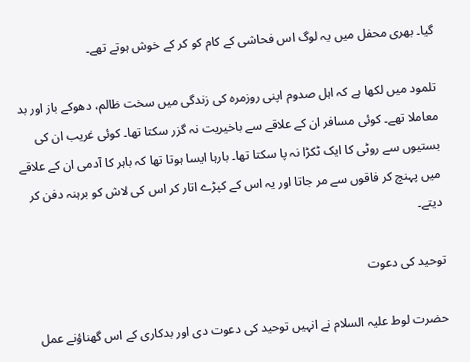گیا۔ بھری محفل میں یہ لوگ اس فحاشی کے کام کو کر کے خوش ہوتے تھے۔

تلمود میں لکھا ہے کہ اہل صدوم اپنی روزمرہ کی زندگی میں سخت ظالم، دھوکے باز اور بد معاملا تھے۔ کوئی مسافر ان کے علاقے سے باخیریت نہ گزر سکتا تھا۔ کوئی غریب ان کی بستیوں سے روٹی کا ایک ٹکڑا نہ پا سکتا تھا۔ بارہا ایسا ہوتا تھا کہ باہر کا آدمی ان کے علاقے میں پہنچ کر فاقوں سے مر جاتا اور یہ اس کے کپڑے اتار کر اس کی لاش کو برہنہ دفن کر دیتے۔

توحید کی دعوت

حضرت لوط علیہ السلام نے انہیں توحید کی دعوت دی اور بدکاری کے اس گھناؤنے عمل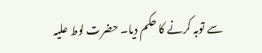سے توبہ کرنے کا حکم دیا۔ حضرت لوط علیہ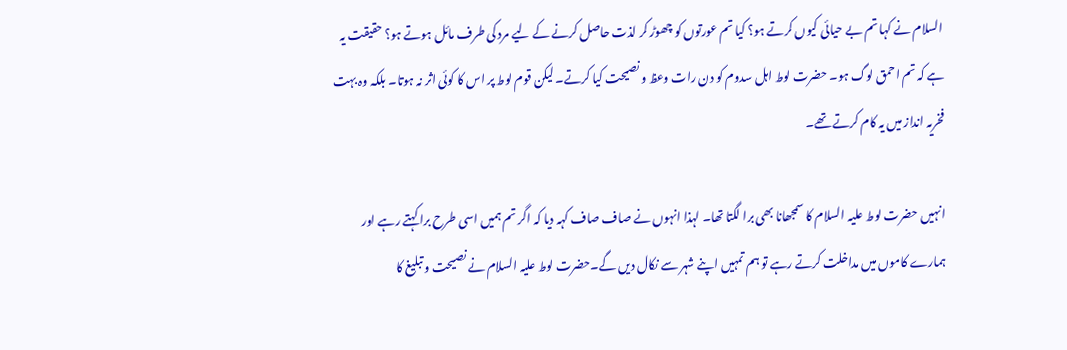السلام نے کہا تم بے حیائی کیوں کرتے ہو؟ کیا تم عورتوں کو چھوڑ کر لذت حاصل کرنے کے لیے مرد کی طرف مائل ہوتے ہو؟ حقیقت یہ ہے کہ تم احمق لوگ ہو۔ حضرت لوط اہل سدوم کو دن رات وعظ و نصیحت کیا کرتے۔ لیکن قوم لوط پر اس کا کوئی اثر نہ ہوتا۔ بلکہ وہ بہت فخریہ انداز میں یہ کام کرتے تھے۔

انہیں حضرت لوط علیہ السلام کا سمجھانا بھی برا لگتا تھا۔ لہذا انہوں نے صاف صاف کہہ دیا کہ اگر تم ہمیں اسی طرح برا کہتے رہے اور ہمارے کاموں میں مداخلت کرتے رہے تو ہم تمہیں اپنے شہر سے نکال دیں گے۔حضرت لوط علیہ السلام نے نصیحت و تبلیغ کا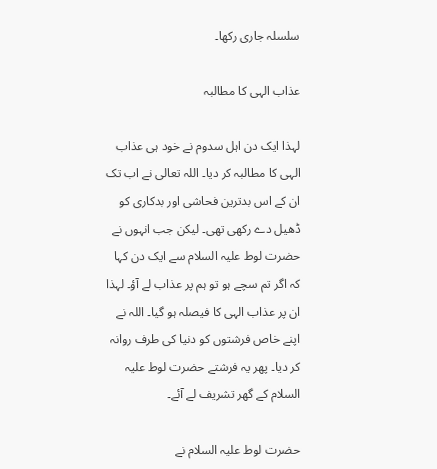سلسلہ جاری رکھا۔

عذاب الہی کا مطالبہ

لہذا ایک دن اہل سدوم نے خود ہی عذاب الہی کا مطالبہ کر دیا۔ اللہ تعالی نے اب تک ان کے اس بدترین فحاشی اور بدکاری کو ڈھیل دے رکھی تھی۔ لیکن جب انہوں نے حضرت لوط علیہ السلام سے ایک دن کہا کہ اگر تم سچے ہو تو ہم پر عذاب لے آؤ۔ لہذا ان پر عذاب الہی کا فیصلہ ہو گیا۔ اللہ نے اپنے خاص فرشتوں کو دنیا کی طرف روانہ کر دیا۔ پھر یہ فرشتے حضرت لوط علیہ السلام کے گھر تشریف لے آئے۔

حضرت لوط علیہ السلام نے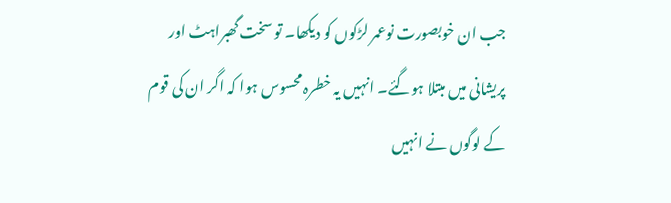جب ان خوبصورت نوعمر لڑکوں کو دیکھا۔ تو سخت گھبراہٹ اور پریشانی میں مبتلا ہوگئے۔ انہیں یہ خطرہ محسوس ہوا کہ اگر ان کی قوم کے لوگوں نے انہیں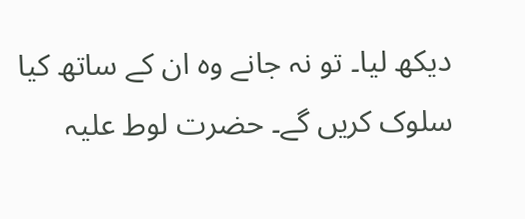دیکھ لیا۔ تو نہ جانے وہ ان کے ساتھ کیا سلوک کریں گے۔ حضرت لوط علیہ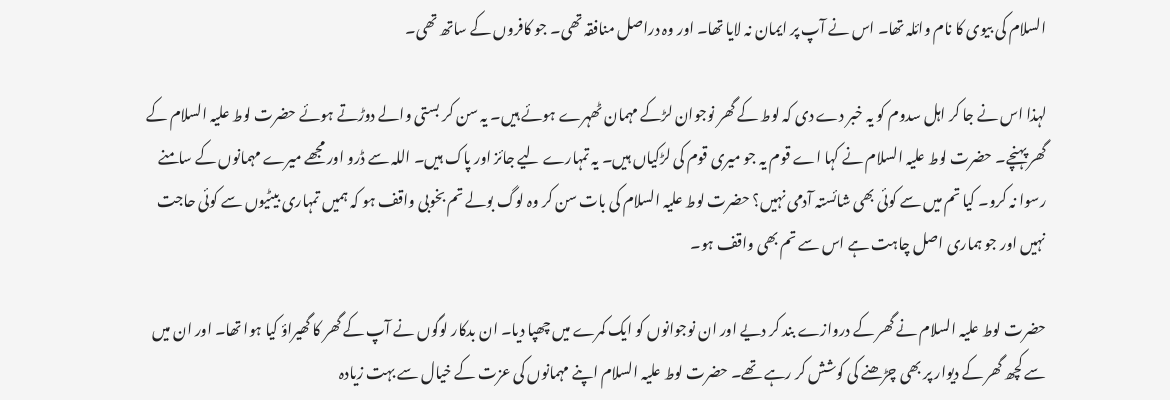السلام کی بیوی کا نام وائلہ تھا۔ اس نے آپ پر ایمان نہ لایا تھا۔ اور وہ دراصل منافقہ تھی۔ جو کافروں کے ساتھ تھی۔

لہذا اس نے جا کر اہل سدوم کو یہ خبر دے دی کہ لوط کے گھر نوجوان لڑکے مہمان ٹھہرے ہوئے ہیں۔ یہ سن کر بستی والے دوڑتے ہوئے حضرت لوط علیہ السلام کے گھر پہنچے۔ حضرت لوط علیہ السلام نے کہا اے قوم یہ جو میری قوم کی لڑکیاں ہیں۔ یہ تمہارے لیے جائز اور پاک ہیں۔ اللہ سے ڈرو اور مجھے میرے مہمانوں کے سامنے رسوا نہ کرو۔ کیا تم میں سے کوئی بھی شائستہ آدمی نہیں؟ حضرت لوط علیہ السلام کی بات سن کر وہ لوگ بولے تم بخوبی واقف ہو کہ ہمیں تمہاری بیٹیوں سے کوئی حاجت نہیں اور جو ہماری اصل چاہت ہے اس سے تم بھی واقف ہو۔

حضرت لوط علیہ السلام نے گھر کے دروازے بند کر دیے اور ان نوجوانوں کو ایک کمرے میں چھپا دیا۔ ان بدکار لوگوں نے آپ کے گھر کا گھیراؤ کیا ہوا تھا۔ اور ان میں سے کچھ گھر کے دیوار پر بھی چڑھنے کی کوشش کر رہے تھے۔ حضرت لوط علیہ السلام اپنے مہمانوں کی عزت کے خیال سے بہت زیادہ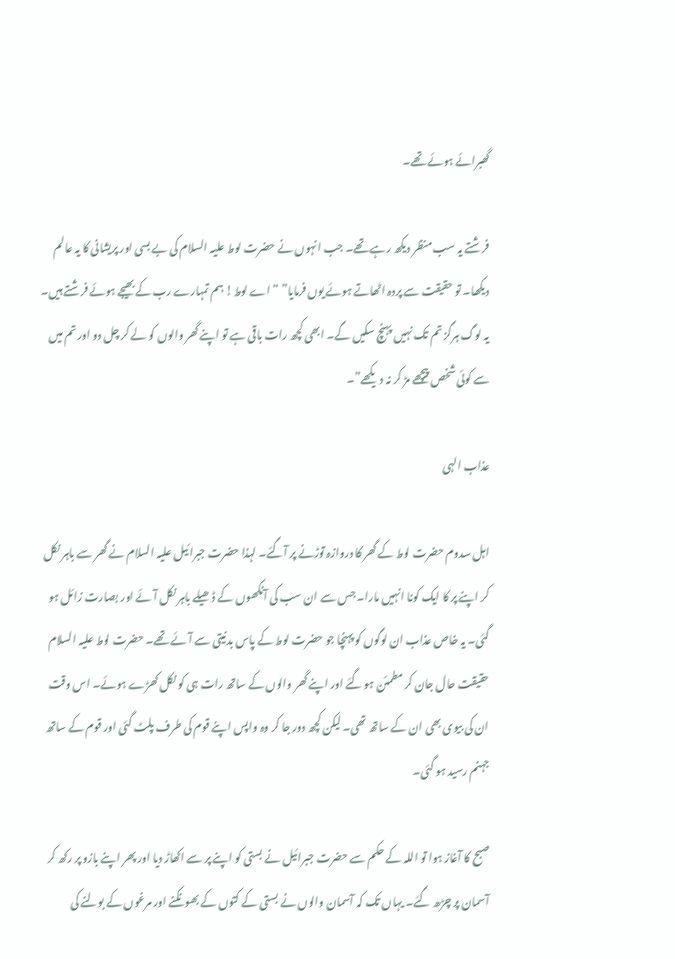گھبرائے ہوئے تھے۔

فرشتے یہ سب منظر دیکھ رہے تھے۔ جب انہوں نے حضرت لوط علیہ السلام کی بے بسی اور پریشانی کا یہ عالم دیکھا۔ تو حقیقت سے پردہ اٹھاتے ہوئے یوں فرمایا” “اے لوط! ہم تمہارے رب کے بھیجے ہوئے فرشتے ہیں۔ یہ لوگ ہرگز تم تک نہیں پہنچ سکیں گے۔ ابھی کچھ رات باقی ہے تو اپنے گھر والوں کو لے کر چل دو اور تم میں سے کوئی شخص پیچھے مڑ کر نہ دیکھے”۔

عذاب الہی

اہل سدوم حضرت لوط کے گھر کا دروازہ توڑنے پر آگئے۔ لہذا حضرت جبرائیل علیہ السلام نے گھر سے باہر نکل کر اپنے پر کا ایک کونا انہیں مارا۔ جس سے ان سب کی آنکھوں کے ڈھیلے باہر نکل آئے اور بصارت زائل ہو گئی۔ یہ خاص عذاب ان لوگوں کو پہنچا جو حضرت لوط کے پاس بدنیتی سے آئے تھے۔ حضرت لوط علیہ السلام حقیقت حال جان کر مطمئن ہو گئے اور اپنے گھر والوں کے ساتھ رات ہی کو نکل کھڑے ہوئے۔ اس وقت ان کی بیوی بھی ان کے ساتھ تھی۔ لیکن کچھ دور جا کر وہ واپس اپنے قوم کی طرف پلٹ گئی اور قوم کے ساتھ جہنم رسید ہو گئی۔

صبح کا آغاز ہوا تو اللہ کے حکم سے حضرت جبرائیل نے بستی کو اپنے پر سے اکھاڑ دیا اور پھر اپنے بازو پر رکھ کر آسمان پر چڑھ گئے۔ یہاں تک کہ آسمان والوں نے بستی کے کتوں کے بھونکنے اور مرغوں کے بولنے کی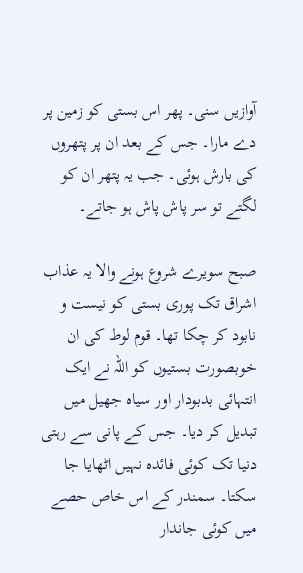آوازیں سنی۔ پھر اس بستی کو زمین پر دے مارا۔ جس کے بعد ان پر پتھروں کی بارش ہوئی۔ جب یہ پتھر ان کو لگتے تو سر پاش پاش ہو جاتے۔

صبح سویرے شروع ہونے والا یہ عذاب اشراق تک پوری بستی کو نیست و نابود کر چکا تھا۔ قوم لوط کی ان خوبصورت بستیوں کو اللہ نے ایک انتہائی بدبودار اور سیاہ جھیل میں تبدیل کر دیا۔ جس کے پانی سے رہتی دنیا تک کوئی فائدہ نہیں اٹھایا جا سکتا۔ سمندر کے اس خاص حصے میں کوئی جاندار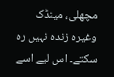مچھلی، مینڈک وغیرہ زندہ نہیں رہ سکتے۔ اس لیے اسے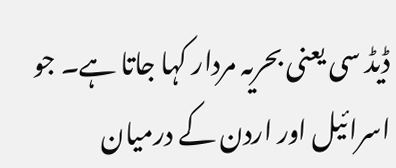ڈیڈ سی یعنی بحریہ مردار کہا جاتا ہے۔ جو اسرائیل اور اردن کے درمیان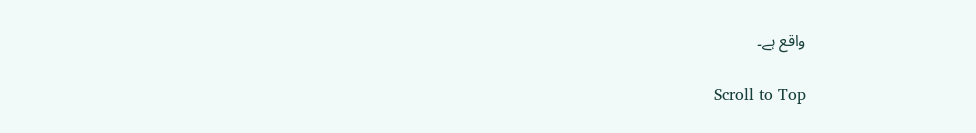واقع ہے۔

Scroll to Top